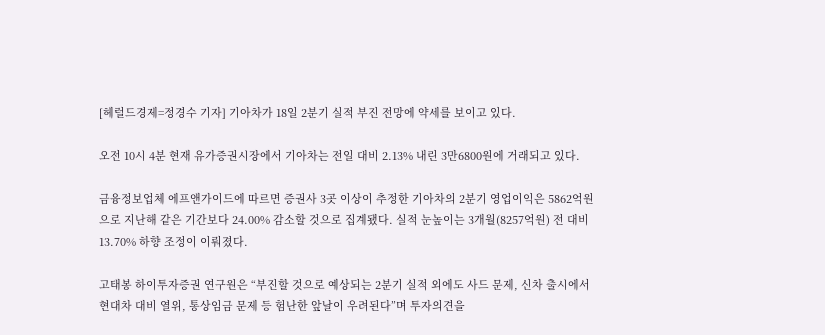[헤럴드경제=정경수 기자] 기아차가 18일 2분기 실적 부진 전망에 약세를 보이고 있다.

오전 10시 4분 현재 유가증권시장에서 기아차는 전일 대비 2.13% 내린 3만6800원에 거래되고 있다.

금융정보업체 에프앤가이드에 따르면 증권사 3곳 이상이 추정한 기아차의 2분기 영업이익은 5862억원으로 지난해 같은 기간보다 24.00% 감소할 것으로 집계됐다. 실적 눈높이는 3개월(8257억원) 전 대비 13.70% 하향 조정이 이뤄졌다.

고태봉 하이투자증권 연구원은 “부진할 것으로 예상되는 2분기 실적 외에도 사드 문제, 신차 출시에서 현대차 대비 열위, 통상임금 문제 등 험난한 앞날이 우려된다”며 투자의견을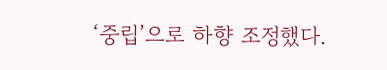‘중립’으로 하향 조정했다.